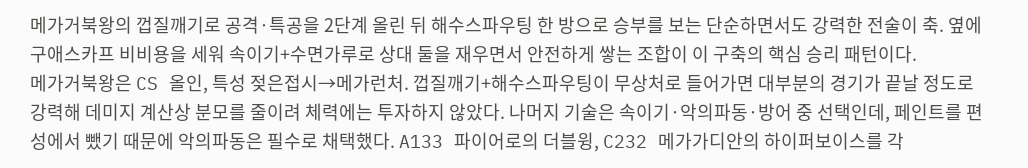메가거북왕의 껍질깨기로 공격·특공을 2단계 올린 뒤 해수스파우팅 한 방으로 승부를 보는 단순하면서도 강력한 전술이 축. 옆에 구애스카프 비비용을 세워 속이기+수면가루로 상대 둘을 재우면서 안전하게 쌓는 조합이 이 구축의 핵심 승리 패턴이다.
메가거북왕은 CS 올인, 특성 젖은접시→메가런처. 껍질깨기+해수스파우팅이 무상처로 들어가면 대부분의 경기가 끝날 정도로 강력해 데미지 계산상 분모를 줄이려 체력에는 투자하지 않았다. 나머지 기술은 속이기·악의파동·방어 중 선택인데, 페인트를 편성에서 뺐기 때문에 악의파동은 필수로 채택했다. A133 파이어로의 더블윙, C232 메가가디안의 하이퍼보이스를 각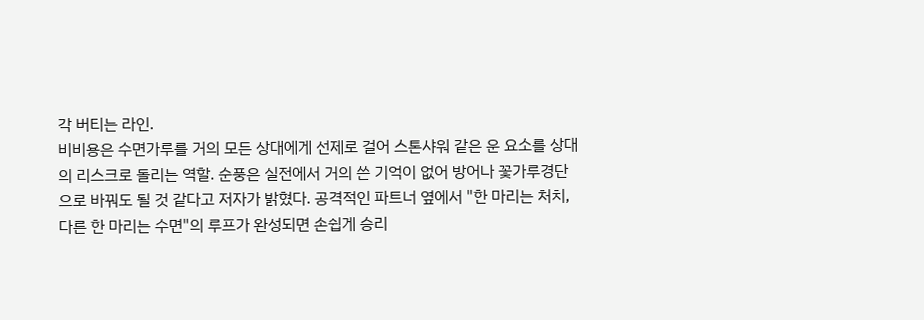각 버티는 라인.
비비용은 수면가루를 거의 모든 상대에게 선제로 걸어 스톤샤워 같은 운 요소를 상대의 리스크로 돌리는 역할. 순풍은 실전에서 거의 쓴 기억이 없어 방어나 꽃가루경단으로 바꿔도 될 것 같다고 저자가 밝혔다. 공격적인 파트너 옆에서 "한 마리는 처치, 다른 한 마리는 수면"의 루프가 완성되면 손쉽게 승리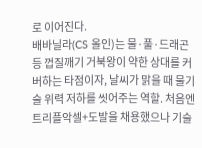로 이어진다.
배바닐라(CS 올인)는 물·풀·드래곤 등 껍질깨기 거북왕이 약한 상대를 커버하는 타점이자, 날씨가 맑을 때 물기술 위력 저하를 씻어주는 역할. 처음엔 트리플악셀+도발을 채용했으나 기술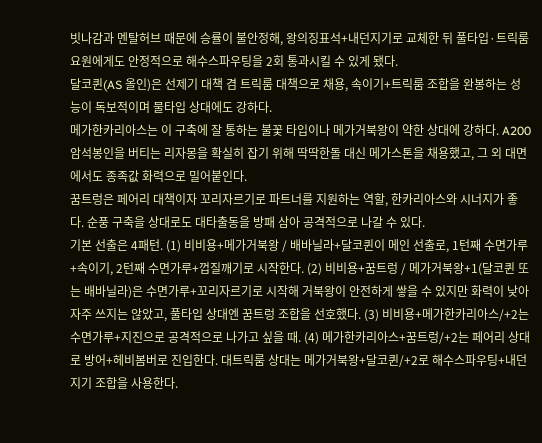빗나감과 멘탈허브 때문에 승률이 불안정해, 왕의징표석+내던지기로 교체한 뒤 풀타입·트릭룸 요원에게도 안정적으로 해수스파우팅을 2회 통과시킬 수 있게 됐다.
달코퀸(AS 올인)은 선제기 대책 겸 트릭룸 대책으로 채용, 속이기+트릭룸 조합을 완봉하는 성능이 독보적이며 물타입 상대에도 강하다.
메가한카리아스는 이 구축에 잘 통하는 불꽃 타입이나 메가거북왕이 약한 상대에 강하다. A200 암석봉인을 버티는 리자몽을 확실히 잡기 위해 딱딱한돌 대신 메가스톤을 채용했고, 그 외 대면에서도 종족값 화력으로 밀어붙인다.
꿈트렁은 페어리 대책이자 꼬리자르기로 파트너를 지원하는 역할, 한카리아스와 시너지가 좋다. 순풍 구축을 상대로도 대타출동을 방패 삼아 공격적으로 나갈 수 있다.
기본 선출은 4패턴. (1) 비비용+메가거북왕 / 배바닐라+달코퀸이 메인 선출로, 1턴째 수면가루+속이기, 2턴째 수면가루+껍질깨기로 시작한다. (2) 비비용+꿈트렁 / 메가거북왕+1(달코퀸 또는 배바닐라)은 수면가루+꼬리자르기로 시작해 거북왕이 안전하게 쌓을 수 있지만 화력이 낮아 자주 쓰지는 않았고, 풀타입 상대엔 꿈트렁 조합을 선호했다. (3) 비비용+메가한카리아스/+2는 수면가루+지진으로 공격적으로 나가고 싶을 때. (4) 메가한카리아스+꿈트렁/+2는 페어리 상대로 방어+헤비봄버로 진입한다. 대트릭룸 상대는 메가거북왕+달코퀸/+2로 해수스파우팅+내던지기 조합을 사용한다.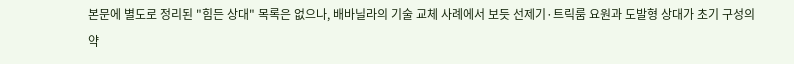본문에 별도로 정리된 "힘든 상대" 목록은 없으나, 배바닐라의 기술 교체 사례에서 보듯 선제기·트릭룸 요원과 도발형 상대가 초기 구성의 약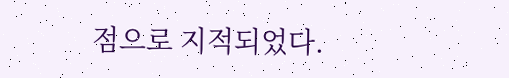점으로 지적되었다.